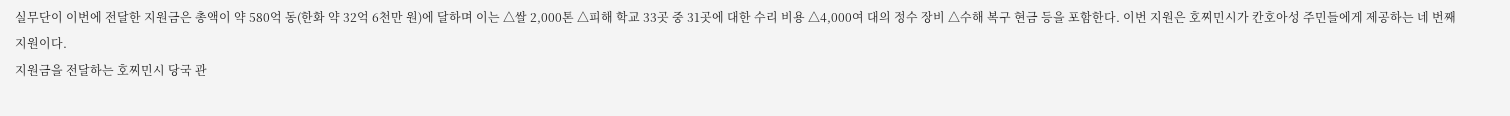실무단이 이번에 전달한 지원금은 총액이 약 580억 동(한화 약 32억 6천만 원)에 달하며 이는 △쌀 2,000톤 △피해 학교 33곳 중 31곳에 대한 수리 비용 △4,000여 대의 정수 장비 △수해 복구 현금 등을 포함한다. 이번 지원은 호찌민시가 칸호아성 주민들에게 제공하는 네 번째 지원이다.
지원금을 전달하는 호찌민시 당국 관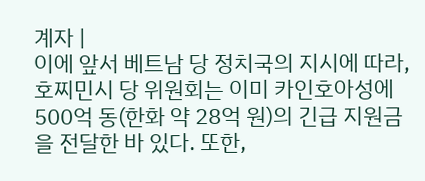계자 |
이에 앞서 베트남 당 정치국의 지시에 따라, 호찌민시 당 위원회는 이미 카인호아성에 500억 동(한화 약 28억 원)의 긴급 지원금을 전달한 바 있다. 또한,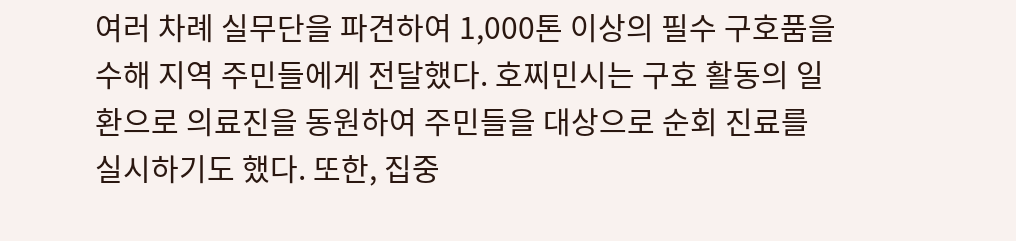여러 차례 실무단을 파견하여 1,000톤 이상의 필수 구호품을 수해 지역 주민들에게 전달했다. 호찌민시는 구호 활동의 일환으로 의료진을 동원하여 주민들을 대상으로 순회 진료를 실시하기도 했다. 또한, 집중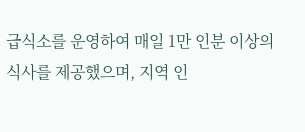급식소를 운영하여 매일 1만 인분 이상의 식사를 제공했으며, 지역 인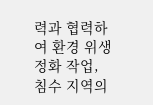력과 협력하여 환경 위생 정화 작업, 침수 지역의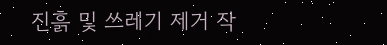진흙 및 쓰레기 제거 작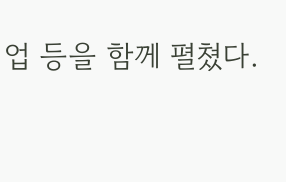업 등을 함께 펼쳤다.